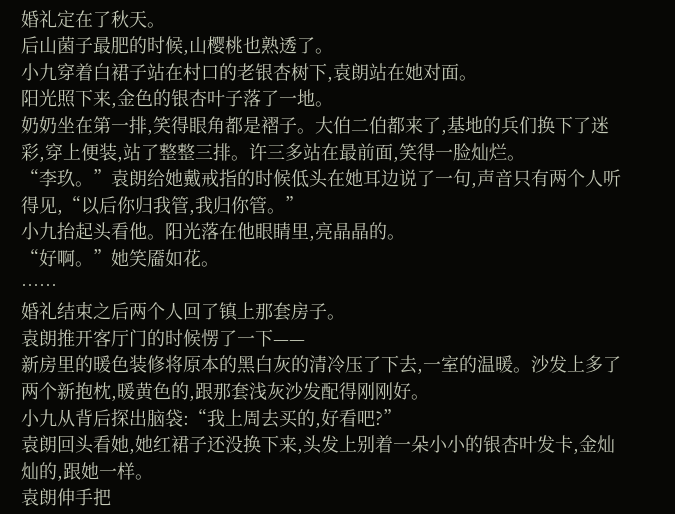婚礼定在了秋天。
后山菌子最肥的时候,山樱桃也熟透了。
小九穿着白裙子站在村口的老银杏树下,袁朗站在她对面。
阳光照下来,金色的银杏叶子落了一地。
奶奶坐在第一排,笑得眼角都是褶子。大伯二伯都来了,基地的兵们换下了迷彩,穿上便装,站了整整三排。许三多站在最前面,笑得一脸灿烂。
“李玖。”袁朗给她戴戒指的时候低头在她耳边说了一句,声音只有两个人听得见,“以后你归我管,我归你管。”
小九抬起头看他。阳光落在他眼睛里,亮晶晶的。
“好啊。”她笑靥如花。
……
婚礼结束之后两个人回了镇上那套房子。
袁朗推开客厅门的时候愣了一下——
新房里的暖色装修将原本的黑白灰的清冷压了下去,一室的温暖。沙发上多了两个新抱枕,暖黄色的,跟那套浅灰沙发配得刚刚好。
小九从背后探出脑袋:“我上周去买的,好看吧?”
袁朗回头看她,她红裙子还没换下来,头发上别着一朵小小的银杏叶发卡,金灿灿的,跟她一样。
袁朗伸手把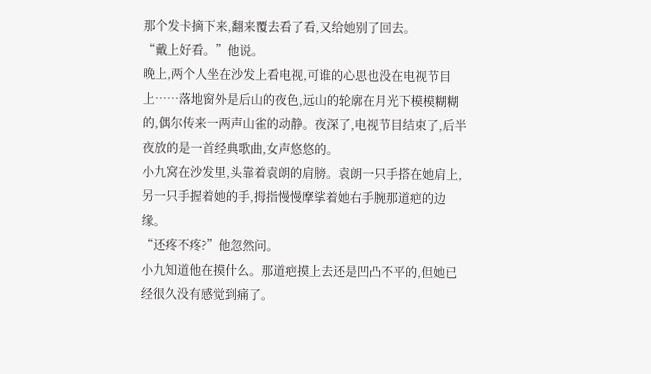那个发卡摘下来,翻来覆去看了看,又给她别了回去。
“戴上好看。”他说。
晚上,两个人坐在沙发上看电视,可谁的心思也没在电视节目上……落地窗外是后山的夜色,远山的轮廓在月光下模模糊糊的,偶尔传来一两声山雀的动静。夜深了,电视节目结束了,后半夜放的是一首经典歌曲,女声悠悠的。
小九窝在沙发里,头靠着袁朗的肩膀。袁朗一只手搭在她肩上,另一只手握着她的手,拇指慢慢摩挲着她右手腕那道疤的边缘。
“还疼不疼?”他忽然问。
小九知道他在摸什么。那道疤摸上去还是凹凸不平的,但她已经很久没有感觉到痛了。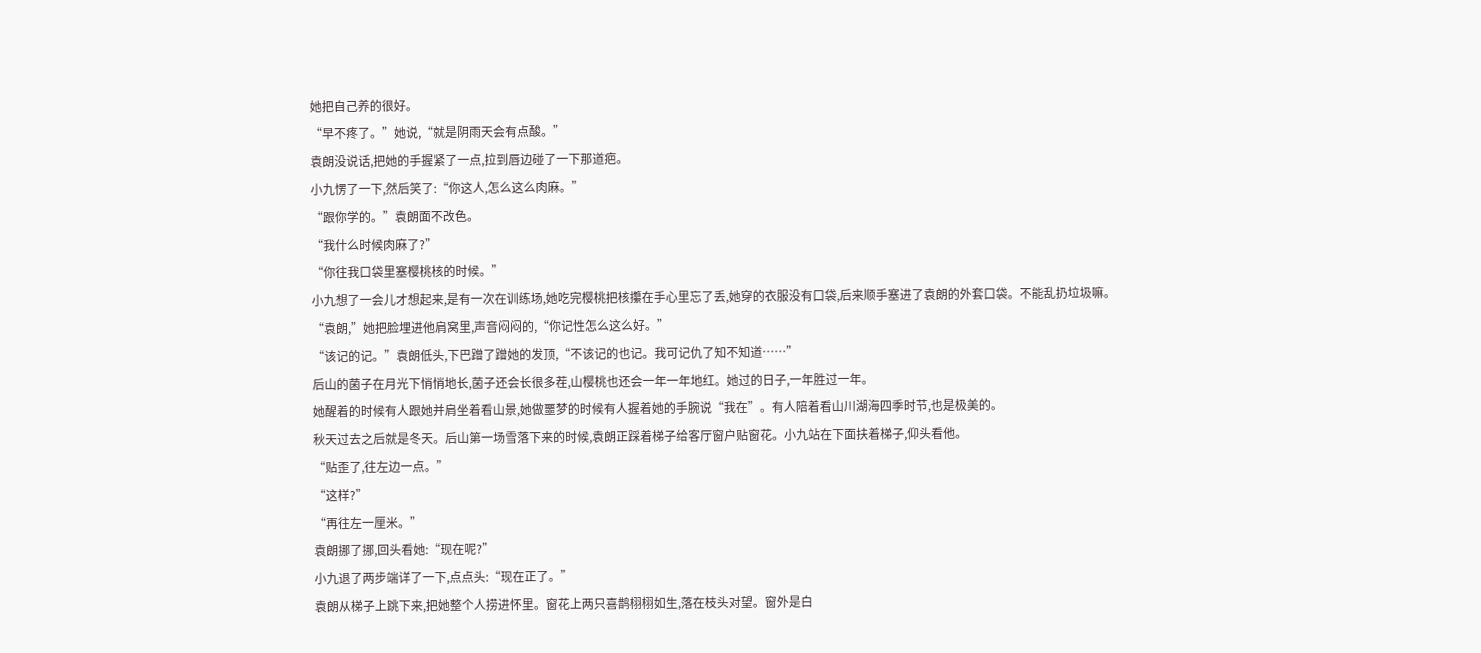她把自己养的很好。
“早不疼了。”她说,“就是阴雨天会有点酸。”
袁朗没说话,把她的手握紧了一点,拉到唇边碰了一下那道疤。
小九愣了一下,然后笑了:“你这人,怎么这么肉麻。”
“跟你学的。”袁朗面不改色。
“我什么时候肉麻了?”
“你往我口袋里塞樱桃核的时候。”
小九想了一会儿才想起来,是有一次在训练场,她吃完樱桃把核攥在手心里忘了丢,她穿的衣服没有口袋,后来顺手塞进了袁朗的外套口袋。不能乱扔垃圾嘛。
“袁朗,”她把脸埋进他肩窝里,声音闷闷的,“你记性怎么这么好。”
“该记的记。”袁朗低头,下巴蹭了蹭她的发顶,“不该记的也记。我可记仇了知不知道……”
后山的菌子在月光下悄悄地长,菌子还会长很多茬,山樱桃也还会一年一年地红。她过的日子,一年胜过一年。
她醒着的时候有人跟她并肩坐着看山景,她做噩梦的时候有人握着她的手腕说“我在”。有人陪着看山川湖海四季时节,也是极美的。
秋天过去之后就是冬天。后山第一场雪落下来的时候,袁朗正踩着梯子给客厅窗户贴窗花。小九站在下面扶着梯子,仰头看他。
“贴歪了,往左边一点。”
“这样?”
“再往左一厘米。”
袁朗挪了挪,回头看她:“现在呢?”
小九退了两步端详了一下,点点头:“现在正了。”
袁朗从梯子上跳下来,把她整个人捞进怀里。窗花上两只喜鹊栩栩如生,落在枝头对望。窗外是白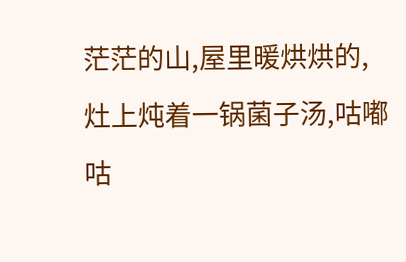茫茫的山,屋里暖烘烘的,灶上炖着一锅菌子汤,咕嘟咕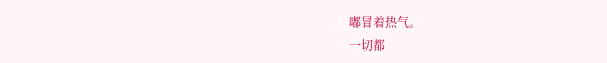嘟冒着热气。
一切都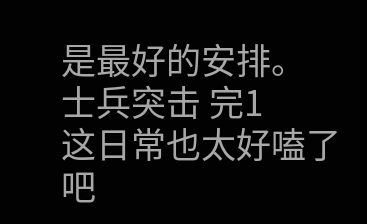是最好的安排。
士兵突击 完1
这日常也太好嗑了吧